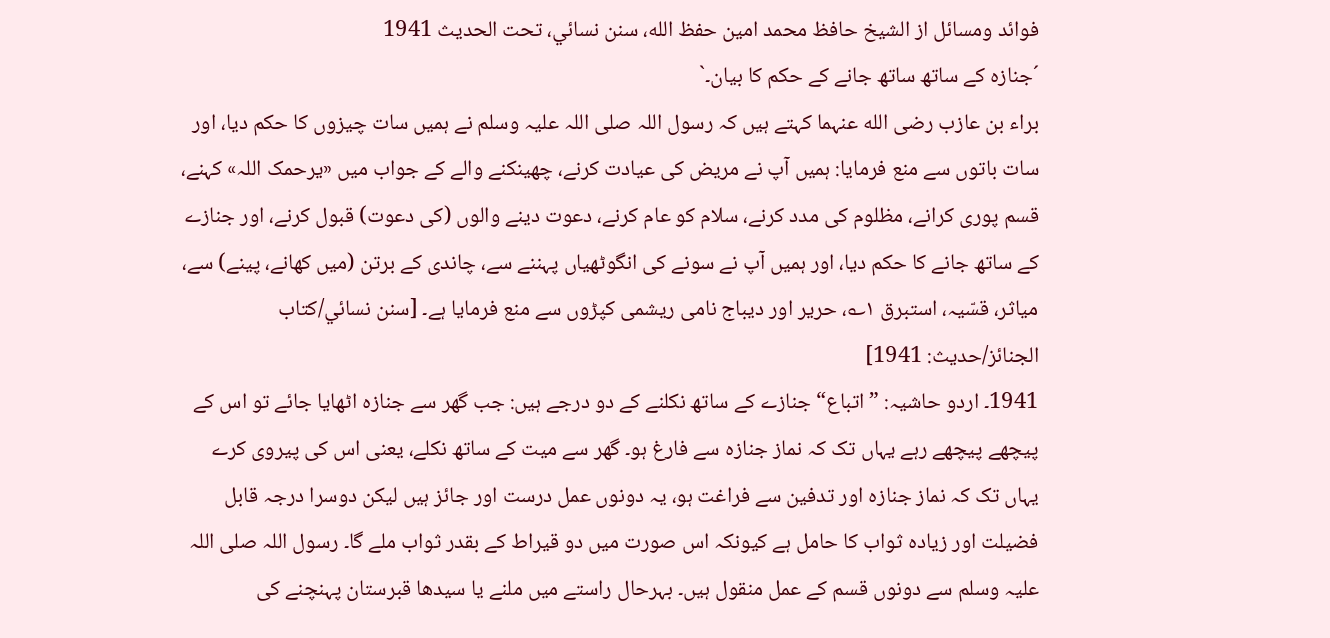فوائد ومسائل از الشيخ حافظ محمد امين حفظ الله، سنن نسائي، تحت الحديث 1941
´جنازہ کے ساتھ ساتھ جانے کے حکم کا بیان۔`
براء بن عازب رضی الله عنہما کہتے ہیں کہ رسول اللہ صلی اللہ علیہ وسلم نے ہمیں سات چیزوں کا حکم دیا، اور سات باتوں سے منع فرمایا: ہمیں آپ نے مریض کی عیادت کرنے، چھینکنے والے کے جواب میں «یرحمک اللہ» کہنے، قسم پوری کرانے، مظلوم کی مدد کرنے، سلام کو عام کرنے، دعوت دینے والوں (کی دعوت) قبول کرنے، اور جنازے کے ساتھ جانے کا حکم دیا، اور ہمیں آپ نے سونے کی انگوٹھیاں پہننے سے، چاندی کے برتن (میں کھانے، پینے) سے، میاثر، قسّیہ، استبرق ۱؎، حریر اور دیباج نامی ریشمی کپڑوں سے منع فرمایا ہے۔ [سنن نسائي/كتاب الجنائز/حدیث: 1941]
1941۔ اردو حاشیہ: ”اتباع“ جنازے کے ساتھ نکلنے کے دو درجے ہیں: جب گھر سے جنازہ اٹھایا جائے تو اس کے پیچھے پیچھے رہے یہاں تک کہ نماز جنازہ سے فارغ ہو۔ گھر سے میت کے ساتھ نکلے، یعنی اس کی پیروی کرے یہاں تک کہ نماز جنازہ اور تدفین سے فراغت ہو، یہ دونوں عمل درست اور جائز ہیں لیکن دوسرا درجہ قابل فضیلت اور زیادہ ثواب کا حامل ہے کیونکہ اس صورت میں دو قیراط کے بقدر ثواب ملے گا۔ رسول اللہ صلی اللہ علیہ وسلم سے دونوں قسم کے عمل منقول ہیں۔ بہرحال راستے میں ملنے یا سیدھا قبرستان پہنچنے کی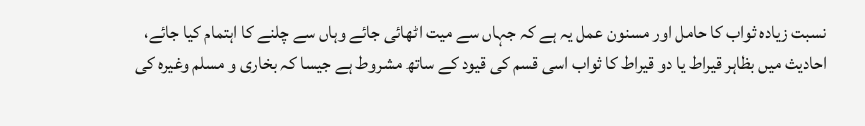نسبت زیادہ ثواب کا حامل اور مسنون عمل یہ ہے کہ جہاں سے میت اٹھائی جائے وہاں سے چلنے کا اہتمام کیا جائے، احادیث میں بظاہر قیراط یا دو قیراط کا ثواب اسی قسم کی قیود کے ساتھ مشروط ہے جیسا کہ بخاری و مسلم وغیرہ کی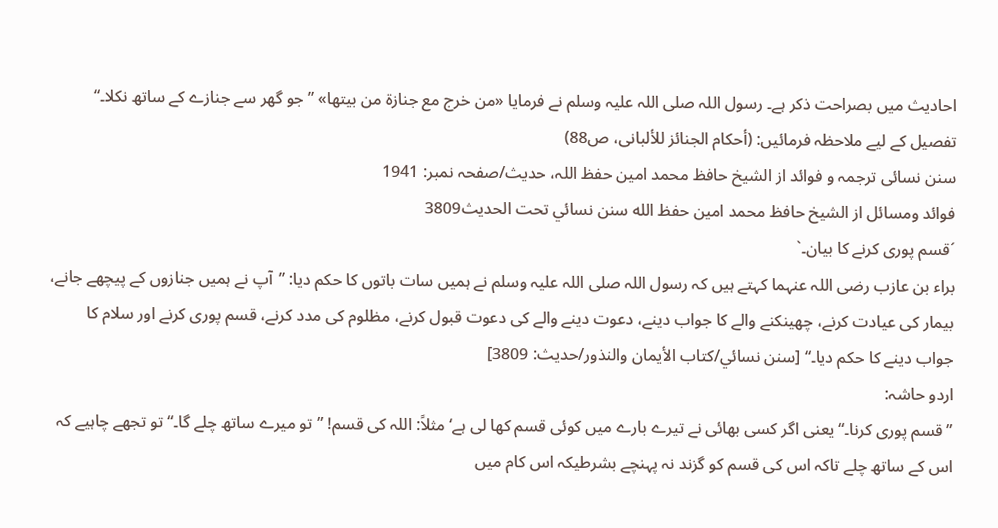احادیث میں بصراحت ذکر ہے۔ رسول اللہ صلی اللہ علیہ وسلم نے فرمایا «من خرج مع جنازۃ من بیتھا» ”جو گھر سے جنازے کے ساتھ نکلا۔“ تفصیل کے لیے ملاحظہ فرمائیں: (أحکام الجنائز للألبانی، ص88)
سنن نسائی ترجمہ و فوائد از الشیخ حافظ محمد امین حفظ اللہ، حدیث/صفحہ نمبر: 1941
فوائد ومسائل از الشيخ حافظ محمد امين حفظ الله سنن نسائي تحت الحديث3809
´قسم پوری کرنے کا بیان۔`
براء بن عازب رضی اللہ عنہما کہتے ہیں کہ رسول اللہ صلی اللہ علیہ وسلم نے ہمیں سات باتوں کا حکم دیا: ”آپ نے ہمیں جنازوں کے پیچھے جانے، بیمار کی عیادت کرنے، چھینکنے والے کا جواب دینے، دعوت دینے والے کی دعوت قبول کرنے، مظلوم کی مدد کرنے، قسم پوری کرنے اور سلام کا جواب دینے کا حکم دیا۔“ [سنن نسائي/كتاب الأيمان والنذور/حدیث: 3809]
اردو حاشہ:
”قسم پوری کرنا۔“ یعنی اگر کسی بھائی نے تیرے بارے میں کوئی قسم کھا لی ہے‘ مثلاً: اللہ کی قسم! ”تو میرے ساتھ چلے گا۔“ تو تجھے چاہیے کہ اس کے ساتھ چلے تاکہ اس کی قسم کو گزند نہ پہنچے بشرطیکہ اس کام میں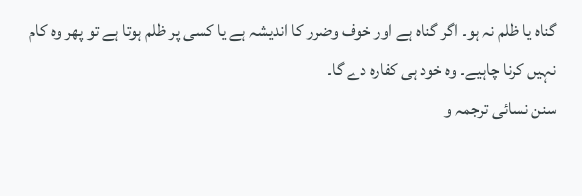گناہ یا ظلم نہ ہو۔ اگر گناہ ہے اور خوف وضرر کا اندیشہ ہے یا کسی پر ظلم ہوتا ہے تو پھر وہ کام نہیں کرنا چاہیے۔ وہ خود ہی کفارہ دے گا۔
سنن نسائی ترجمہ و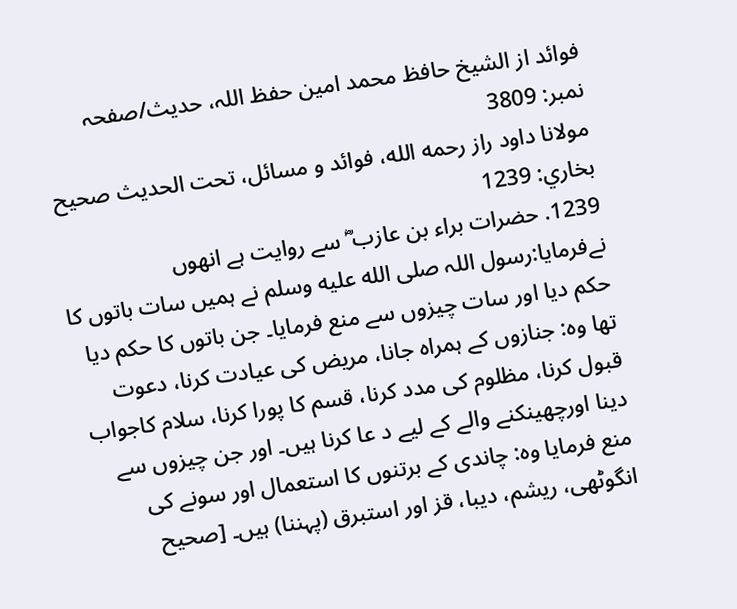فوائد از الشیخ حافظ محمد امین حفظ اللہ، حدیث/صفحہ نمبر: 3809
مولانا داود راز رحمه الله، فوائد و مسائل، تحت الحديث صحيح بخاري: 1239
1239. حضرات براء بن عازب ؓ سے روایت ہے انھوں نےفرمایا:رسول اللہ صلى الله عليه وسلم نے ہمیں سات باتوں کا حکم دیا اور سات چیزوں سے منع فرمایا۔ جن باتوں کا حکم دیا تھا وہ: جنازوں کے ہمراہ جانا، مریض کی عیادت کرنا، دعوت قبول کرنا، مظلوم کی مدد کرنا، قسم کا پورا کرنا، سلام کاجواب دینا اورچھینکنے والے کے لیے د عا کرنا ہیں۔ اور جن چیزوں سے منع فرمایا وہ: چاندی کے برتنوں کا استعمال اور سونے کی انگوٹھی، ریشم، دیبا، قز اور استبرق (پہننا) ہیں۔ [صحيح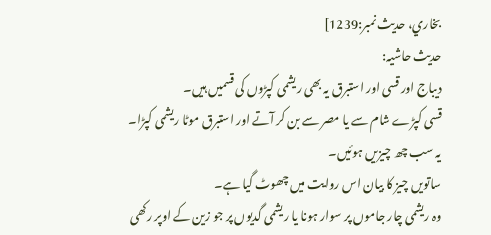بخاري، حديث نمبر:1239]
حدیث حاشیہ:
دیباج اور قسی اور استبرق یہ بھی ریشمی کپڑوں کی قسمیں ہیں۔
قسی کپڑے شام سے یا مصر سے بن کر آتے اور استبرق موٹا ریشمی کپڑا۔
یہ سب چھ چیزیں ہوئیں۔
ساتویں چیز کا بیان اس روایت میں چھوٹ گیا ہے۔
وہ ریشمی چار جاموں پر سوار ہونا یا ریشمی گدیوں پر جو زین کے اوپر رکھی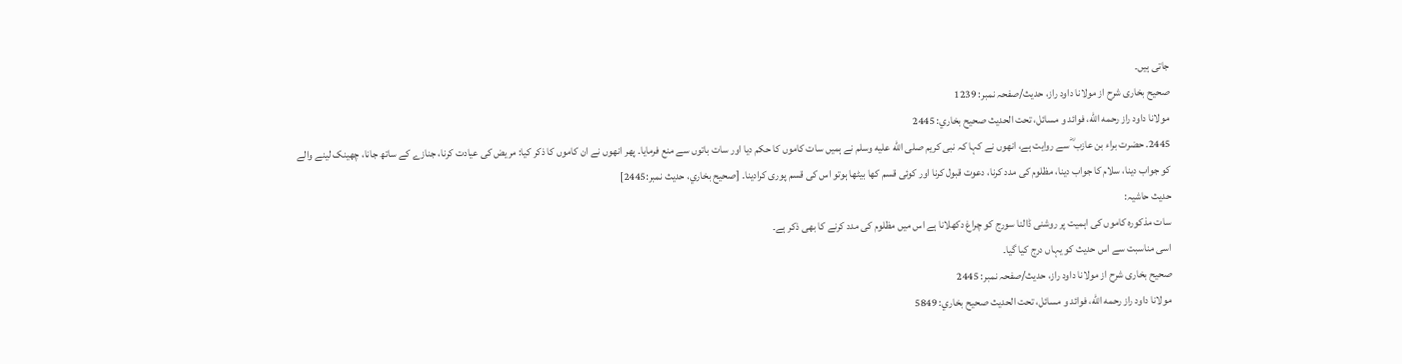جاتی ہیں۔
صحیح بخاری شرح از مولانا داود راز، حدیث/صفحہ نمبر: 1239
مولانا داود راز رحمه الله، فوائد و مسائل، تحت الحديث صحيح بخاري: 2445
2445. حضرت براء بن عازب ؓ سے روایت ہے، انھوں نے کہا کہ نبی کریم صلى الله عليه وسلم نے ہمیں سات کاموں کا حکم دیا اور سات باتوں سے منع فرمایا۔ پھر انھوں نے ان کاموں کا ذکر کیا: مریض کی عیادت کرنا، جنازے کے ساتھ جانا، چھینک لینے والے کو جواب دینا، سلام کا جواب دینا، مظلوم کی مدد کرنا، دعوت قبول کرنا اور کوئی قسم کھا بیٹھا ہوتو اس کی قسم پوری کرادینا۔ [صحيح بخاري، حديث نمبر:2445]
حدیث حاشیہ:
سات مذکورہ کاموں کی اہمیت پر روشنی ڈالنا سورج کو چراغ دکھلانا ہے اس میں مظلوم کی مدد کرنے کا بھی ذکر ہے۔
اسی مناسبت سے اس حدیث کو یہاں درج کیا گیا۔
صحیح بخاری شرح از مولانا داود راز، حدیث/صفحہ نمبر: 2445
مولانا داود راز رحمه الله، فوائد و مسائل، تحت الحديث صحيح بخاري: 5849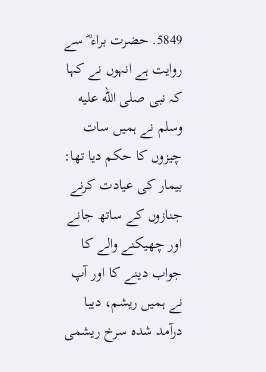5849. حضرت براء ؓ سے روایت ہے انہوں نے کہا کہ نبی صلى الله عليه وسلم نے ہمیں سات چیزوں کا حکم دیا تھا: بیمار کی عیادت کرنے جنازوں کے ساتھ جانے اور چھیکنے والے کا جواب دینے کا اور آپ نے ہمیں ریشم، دیبا درآمد شدہ سرخ ریشمی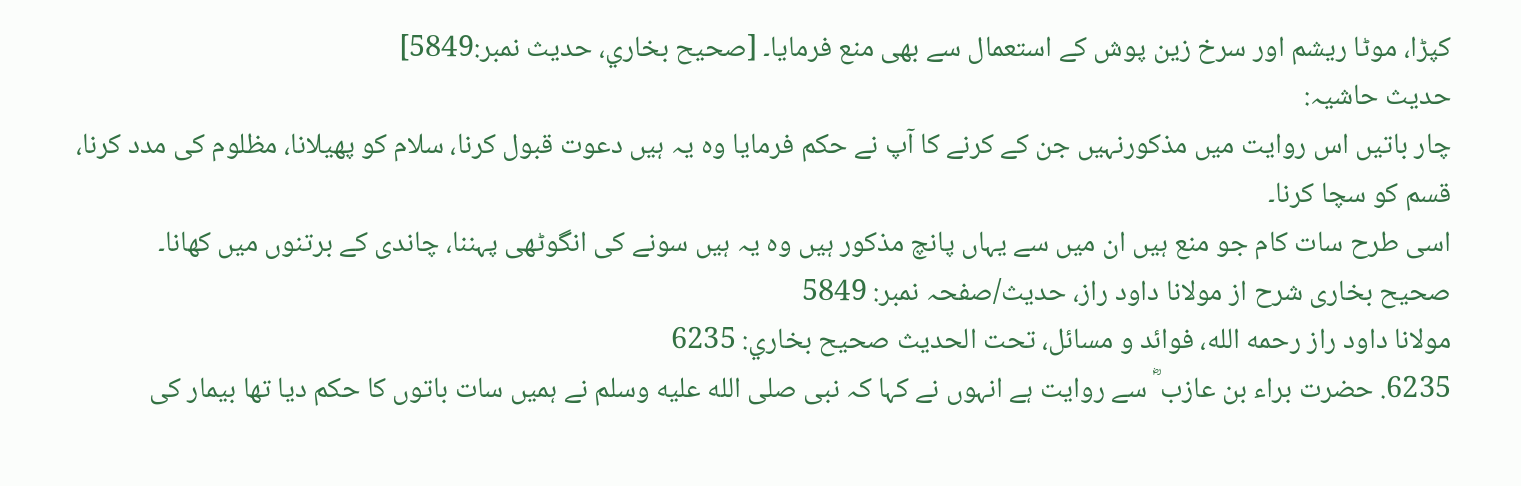کپڑا، موٹا ریشم اور سرخ زین پوش کے استعمال سے بھی منع فرمایا۔ [صحيح بخاري، حديث نمبر:5849]
حدیث حاشیہ:
چار باتیں اس روایت میں مذکورنہیں جن کے کرنے کا آپ نے حکم فرمایا وہ یہ ہیں دعوت قبول کرنا، سلام کو پھیلانا، مظلوم کی مدد کرنا، قسم کو سچا کرنا۔
اسی طرح سات کام جو منع ہیں ان میں سے یہاں پانچ مذکور ہیں وہ یہ ہیں سونے کی انگوٹھی پہننا، چاندی کے برتنوں میں کھانا۔
صحیح بخاری شرح از مولانا داود راز، حدیث/صفحہ نمبر: 5849
مولانا داود راز رحمه الله، فوائد و مسائل، تحت الحديث صحيح بخاري: 6235
6235. حضرت براء بن عازب ؓ سے روایت ہے انہوں نے کہا کہ نبی صلى الله عليه وسلم نے ہمیں سات باتوں کا حکم دیا تھا بیمار کی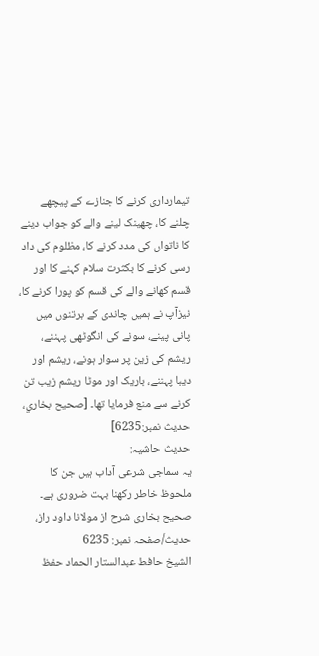تیمارداری کرنے کا جنازے کے پیچھے چلنے کا، چھینک لینے والے کو جواب دینے کا ناتواں کی مدد کرنے کا، مظلوم کی داد رسی کرنے کا بکثرت سلام کہنے کا اور قسم کھانے والے کی قسم کو پورا کرنے کا، نیزآپ نے ہمیں چاندی کے برتنوں میں پانی پینے، سونے کی انگوٹھی پہننے، ریشم کی زین پر سوار ہونے، ریشم اور دیبا پہننے، باریک اور موٹا ریشم زیب تن کرنے سے منع فرمایا تھا۔ [صحيح بخاري، حديث نمبر:6235]
حدیث حاشیہ:
یہ سماجی شرعی آداب ہیں جن کا ملحوظ خاطر رکھنا بہت ضروری ہے۔
صحیح بخاری شرح از مولانا داود راز، حدیث/صفحہ نمبر: 6235
الشيخ حافط عبدالستار الحماد حفظ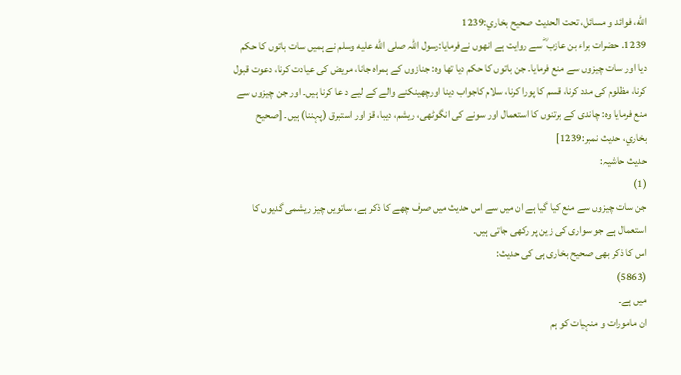الله، فوائد و مسائل، تحت الحديث صحيح بخاري:1239
1239. حضرات براء بن عازب ؓ سے روایت ہے انھوں نےفرمایا:رسول اللہ صلى الله عليه وسلم نے ہمیں سات باتوں کا حکم دیا اور سات چیزوں سے منع فرمایا۔ جن باتوں کا حکم دیا تھا وہ: جنازوں کے ہمراہ جانا، مریض کی عیادت کرنا، دعوت قبول کرنا، مظلوم کی مدد کرنا، قسم کا پورا کرنا، سلام کاجواب دینا اورچھینکنے والے کے لیے د عا کرنا ہیں۔ اور جن چیزوں سے منع فرمایا وہ: چاندی کے برتنوں کا استعمال اور سونے کی انگوٹھی، ریشم، دیبا، قز اور استبرق (پہننا) ہیں۔ [صحيح بخاري، حديث نمبر:1239]
حدیث حاشیہ:
(1)
جن سات چیزوں سے منع کیا گیا ہے ان میں سے اس حدیث میں صرف چھے کا ذکر ہے، ساتویں چیز ریشمی گدیوں کا استعمال ہے جو سواری کی زین پر رکھی جاتی ہیں۔
اس کا ذکر بھی صحیح بخاری ہی کی حدیث:
(5863)
میں ہے۔
ان مامورات و منہیات کو ہم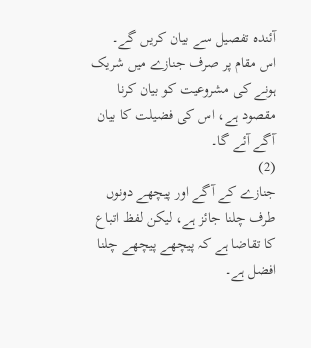آئندہ تفصیل سے بیان کریں گے۔
اس مقام پر صرف جنازے میں شریک ہونے کی مشروعیت کو بیان کرنا مقصود ہے، اس کی فضیلت کا بیان آگے آئے گا۔
(2)
جنازے کے آگے اور پیچھے دونوں طرف چلنا جائز ہے، لیکن لفظ اتباع کا تقاضا ہے کہ پیچھے پیچھے چلنا افضل ہے۔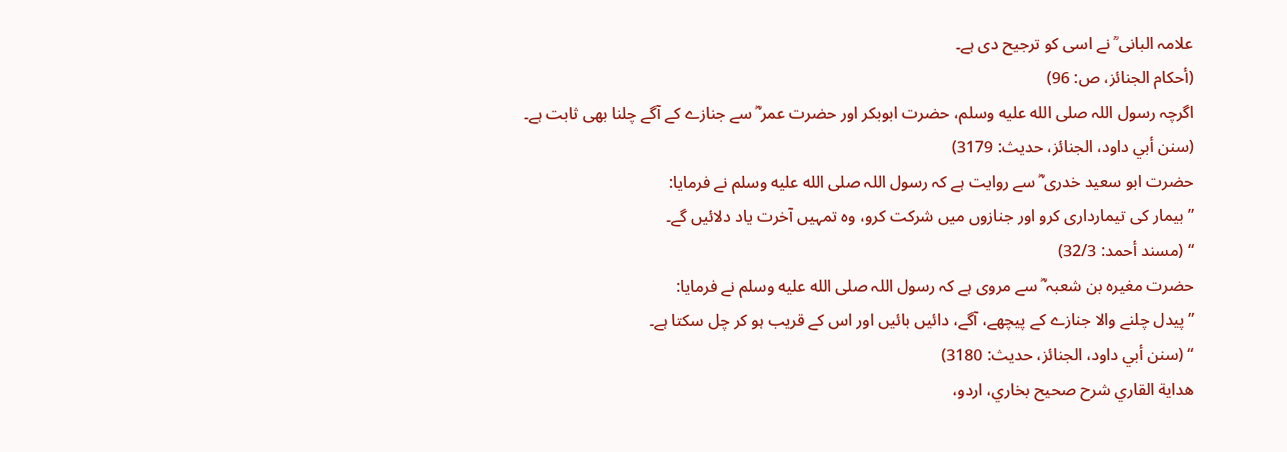علامہ البانی ؒ نے اسی کو ترجیح دی ہے۔
(أحکام الجنائز، ص: 96)
اگرچہ رسول اللہ صلى الله عليه وسلم، حضرت ابوبکر اور حضرت عمر ؓ سے جنازے کے آگے چلنا بھی ثابت ہے۔
(سنن أبي داود، الجنائز، حدیث: 3179)
حضرت ابو سعید خدری ؓ سے روایت ہے کہ رسول اللہ صلى الله عليه وسلم نے فرمایا:
”بیمار کی تیمارداری کرو اور جنازوں میں شرکت کرو، وہ تمہیں آخرت یاد دلائیں گے۔
“ (مسند أحمد: 32/3)
حضرت مغیرہ بن شعبہ ؓ سے مروی ہے کہ رسول اللہ صلى الله عليه وسلم نے فرمایا:
”پیدل چلنے والا جنازے کے پیچھے، آگے، دائیں بائیں اور اس کے قریب ہو کر چل سکتا ہے۔
“ (سنن أبي داود، الجنائز، حدیث: 3180)
هداية القاري شرح صحيح بخاري، اردو،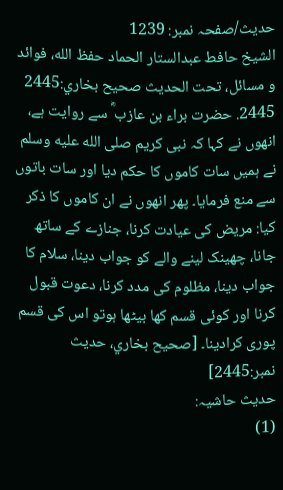حدیث/صفحہ نمبر: 1239
الشيخ حافط عبدالستار الحماد حفظ الله، فوائد و مسائل، تحت الحديث صحيح بخاري:2445
2445. حضرت براء بن عازب ؓ سے روایت ہے، انھوں نے کہا کہ نبی کریم صلى الله عليه وسلم نے ہمیں سات کاموں کا حکم دیا اور سات باتوں سے منع فرمایا۔ پھر انھوں نے ان کاموں کا ذکر کیا: مریض کی عیادت کرنا، جنازے کے ساتھ جانا، چھینک لینے والے کو جواب دینا، سلام کا جواب دینا، مظلوم کی مدد کرنا، دعوت قبول کرنا اور کوئی قسم کھا بیٹھا ہوتو اس کی قسم پوری کرادینا۔ [صحيح بخاري، حديث نمبر:2445]
حدیث حاشیہ:
(1)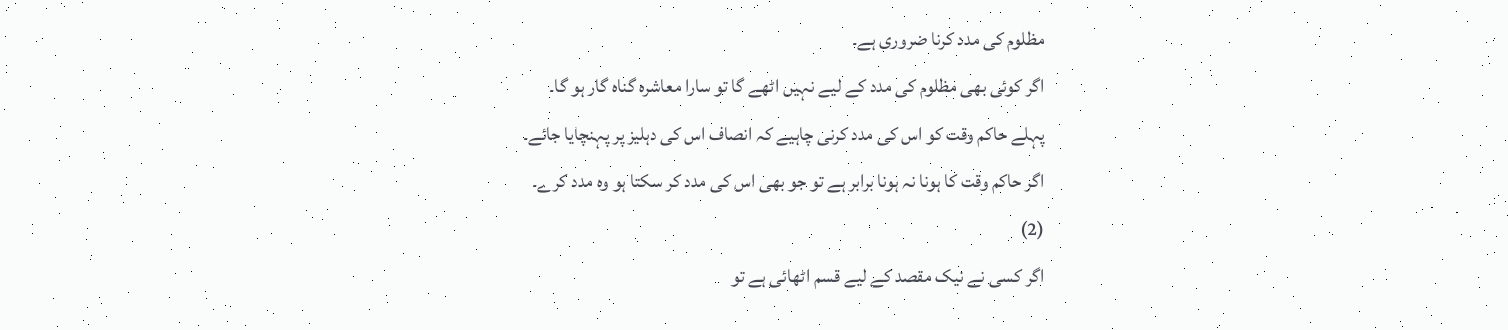مظلوم کی مدد کرنا ضروری ہے۔
اگر کوئی بھی مظلوم کی مدد کے لیے نہیں اٹھے گا تو سارا معاشرہ گناہ گار ہو گا۔
پہلے حاکم وقت کو اس کی مدد کرنی چاہیے کہ انصاف اس کی دہلیز پر پہنچایا جائے۔
اگر حاکم وقت کا ہونا نہ ہونا برابر ہے تو جو بھی اس کی مدد کر سکتا ہو وہ مدد کرے۔
(2)
اگر کسی نے نیک مقصد کے لیے قسم اٹھائی ہے تو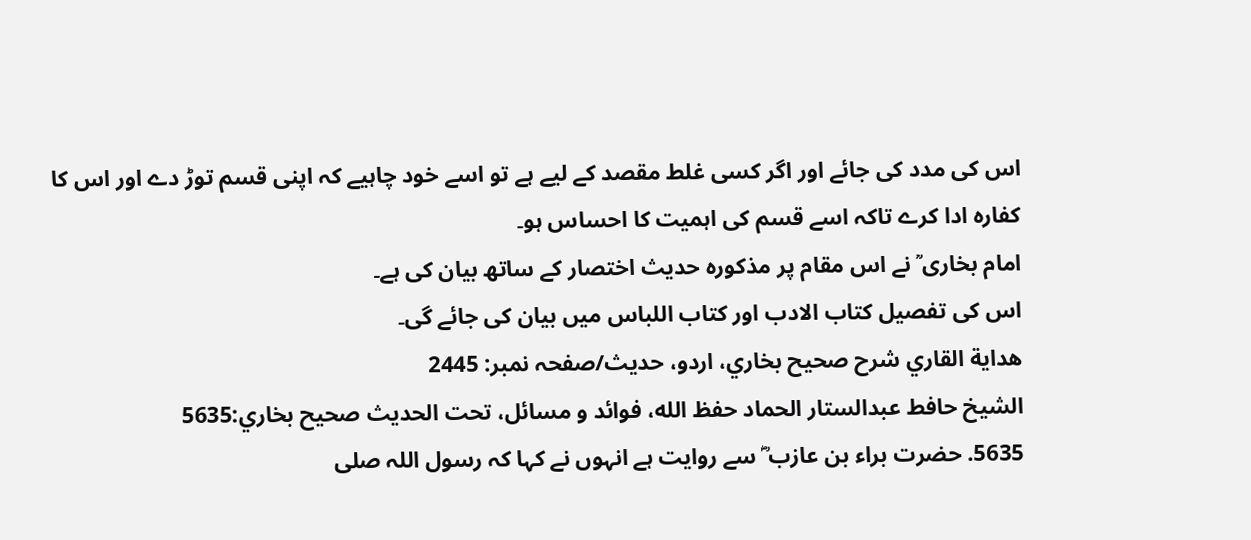اس کی مدد کی جائے اور اگر کسی غلط مقصد کے لیے ہے تو اسے خود چاہیے کہ اپنی قسم توڑ دے اور اس کا کفارہ ادا کرے تاکہ اسے قسم کی اہمیت کا احساس ہو۔
امام بخاری ؒ نے اس مقام پر مذکورہ حدیث اختصار کے ساتھ بیان کی ہے۔
اس کی تفصیل کتاب الادب اور کتاب اللباس میں بیان کی جائے گی۔
هداية القاري شرح صحيح بخاري، اردو، حدیث/صفحہ نمبر: 2445
الشيخ حافط عبدالستار الحماد حفظ الله، فوائد و مسائل، تحت الحديث صحيح بخاري:5635
5635. حضرت براء بن عازب ؓ سے روایت ہے انہوں نے کہا کہ رسول اللہ صلى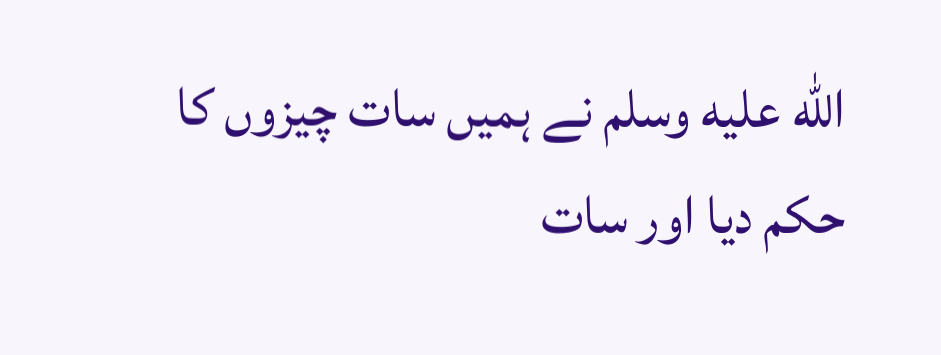الله عليه وسلم نے ہمیں سات چیزوں کا حکم دیا اور سات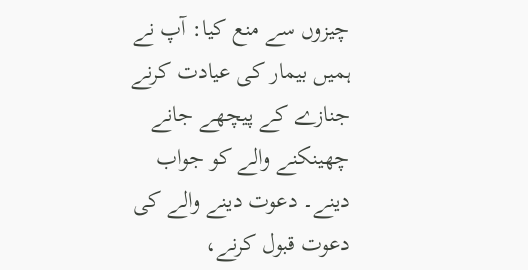چیزوں سے منع کیا: آپ نے ہمیں بیمار کی عیادت کرنے جنازے کے پیچھے جانے چھینکنے والے کو جواب دینے۔ دعوت دینے والے کی دعوت قبول کرنے،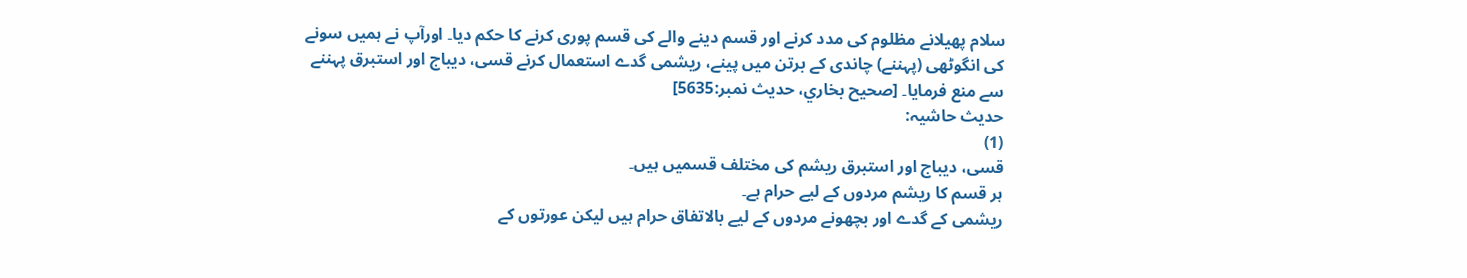سلام پھیلانے مظلوم کی مدد کرنے اور قسم دینے والے کی قسم پوری کرنے کا حکم دیا۔ اورآپ نے ہمیں سونے کی انگوٹھی (پہننے) چاندی کے برتن ميں پینے، ریشمی گدے استعمال کرنے قسی، دیباج اور استبرق پہننے سے منع فرمایا۔ [صحيح بخاري، حديث نمبر:5635]
حدیث حاشیہ:
(1)
قسی، دیباج اور استبرق ریشم کی مختلف قسمیں ہیں۔
ہر قسم کا ریشم مردوں کے لیے حرام ہے۔
ریشمی كے گدے اور بچھونے مردوں کے لیے بالاتفاق حرام ہیں لیکن عورتوں کے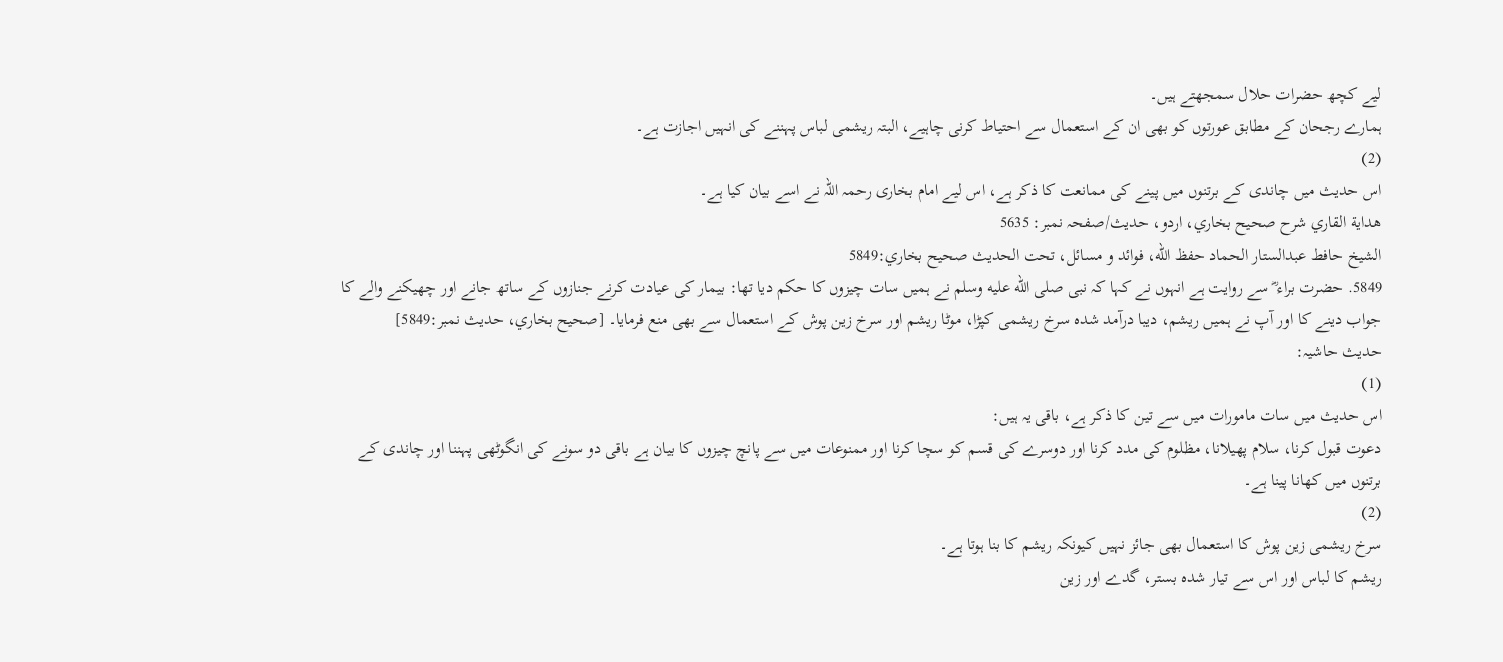لیے کچھ حضرات حلال سمجھتے ہیں۔
ہمارے رجحان کے مطابق عورتوں کو بھی ان کے استعمال سے احتیاط کرنی چاہیے، البتہ ریشمی لباس پہننے کی انہیں اجازت ہے۔
(2)
اس حدیث میں چاندی کے برتنوں میں پینے کی ممانعت کا ذکر ہے، اس لیے امام بخاری رحمہ اللہ نے اسے بیان کیا ہے۔
هداية القاري شرح صحيح بخاري، اردو، حدیث/صفحہ نمبر: 5635
الشيخ حافط عبدالستار الحماد حفظ الله، فوائد و مسائل، تحت الحديث صحيح بخاري:5849
5849. حضرت براء ؓ سے روایت ہے انہوں نے کہا کہ نبی صلى الله عليه وسلم نے ہمیں سات چیزوں کا حکم دیا تھا: بیمار کی عیادت کرنے جنازوں کے ساتھ جانے اور چھیکنے والے کا جواب دینے کا اور آپ نے ہمیں ریشم، دیبا درآمد شدہ سرخ ریشمی کپڑا، موٹا ریشم اور سرخ زین پوش کے استعمال سے بھی منع فرمایا۔ [صحيح بخاري، حديث نمبر:5849]
حدیث حاشیہ:
(1)
اس حدیث میں سات مامورات میں سے تین کا ذکر ہے، باقی یہ ہیں:
دعوت قبول کرنا، سلام پھیلانا، مظلوم کی مدد کرنا اور دوسرے کی قسم کو سچا کرنا اور ممنوعات میں سے پانچ چیزوں کا بیان ہے باقی دو سونے کی انگوٹھی پہننا اور چاندی کے برتنوں میں کھانا پینا ہے۔
(2)
سرخ ریشمی زین پوش کا استعمال بھی جائز نہیں کیونکہ ریشم کا بنا ہوتا ہے۔
ریشم کا لباس اور اس سے تیار شدہ بستر، گدے اور زین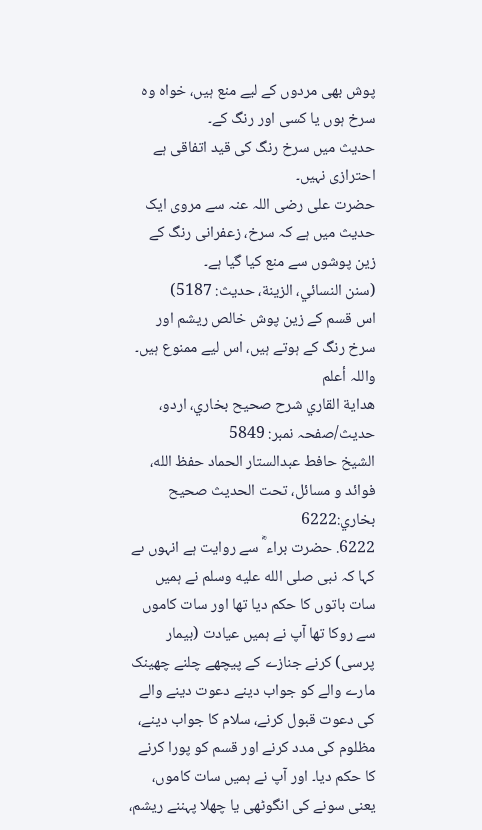پوش بھی مردوں کے لیے منع ہیں، خواہ وہ سرخ ہوں یا کسی اور رنگ کے۔
حدیث میں سرخ رنگ کی قید اتفاقی ہے احترازی نہیں۔
حضرت علی رضی اللہ عنہ سے مروی ایک حدیث میں ہے کہ سرخ، زعفرانی رنگ کے زین پوشوں سے منع کیا گیا ہے۔
(سنن النسائي، الزینة، حدیث: 5187)
اس قسم کے زین پوش خالص ریشم اور سرخ رنگ کے ہوتے ہیں، اس لیے ممنوع ہیں۔
واللہ أعلم
هداية القاري شرح صحيح بخاري، اردو، حدیث/صفحہ نمبر: 5849
الشيخ حافط عبدالستار الحماد حفظ الله، فوائد و مسائل، تحت الحديث صحيح بخاري:6222
6222. حضرت براء ؓ سے روایت ہے انہوں ںے کہا کہ نبی صلى الله عليه وسلم نے ہمیں سات باتوں کا حکم دیا تھا اور سات کاموں سے روکا تھا آپ نے ہمیں عیادت (بیمار پرسی) کرنے جنازے کے پیچھے چلنے چھینک مارے والے کو جواب دینے دعوت دینے والے کی دعوت قبول کرنے، سلام کا جواب دینے، مظلوم کی مدد کرنے اور قسم کو پورا کرنے کا حکم دیا۔ اور آپ نے ہمیں سات کاموں، یعنی سونے کی انگوٹھی یا چھلا پہننے ریشم،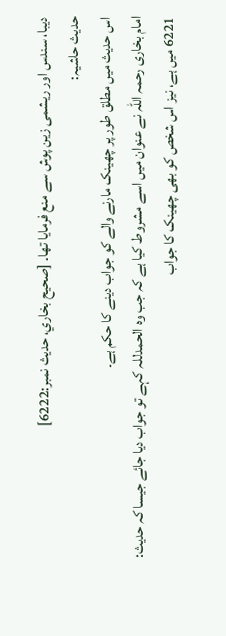دیبا، سندس اور ریشمی زین پوش سے منع فرمایا تھا۔ [صحيح بخاري، حديث نمبر:6222]
حدیث حاشیہ:
اس حدیث میں مطلق طور پر چھینک مارنے والے کو جواب دینے کا حکم ہے۔
امام بخاری رحمہ اللہ نے عنوان میں اسے مشروط کیا ہے کہ جب وہ الحمدللہ کہے تو جواب دیا جائے جیسا کہ حدیث: 6221 میں ہے، نیز اس شخص کو بھی چھینک کا جواب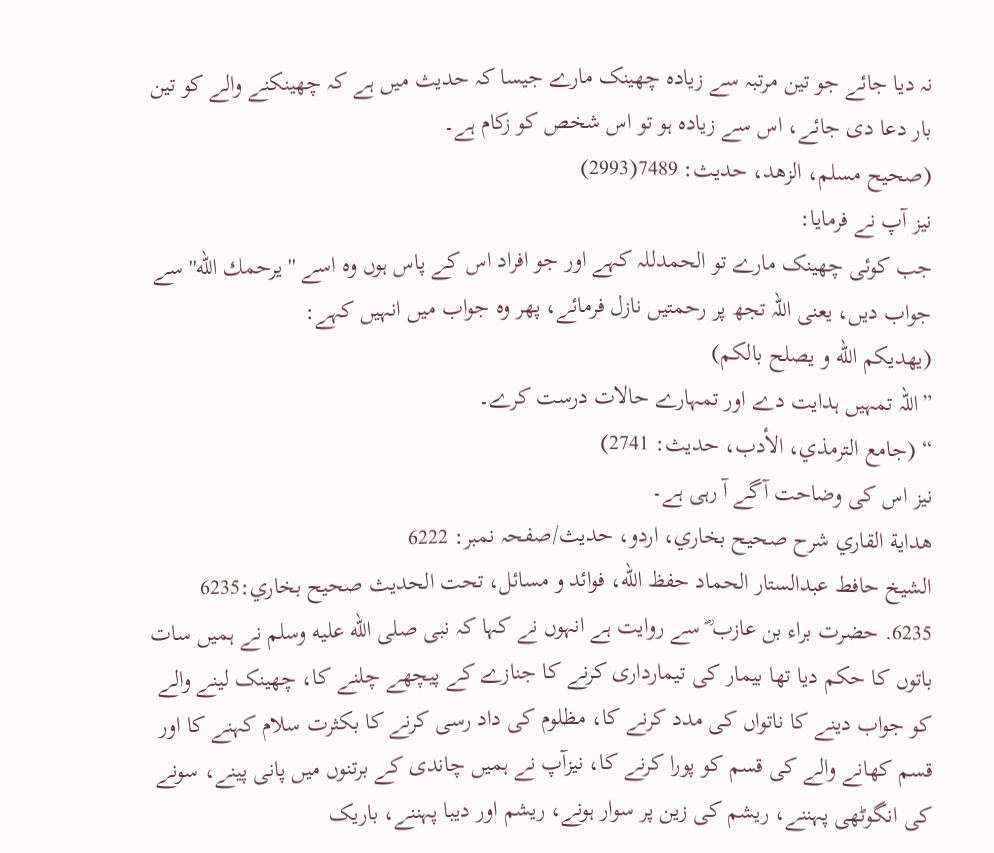نہ دیا جائے جو تین مرتبہ سے زیادہ چھینک مارے جیسا کہ حدیث میں ہے کہ چھینکنے والے کو تین بار دعا دی جائے، اس سے زیادہ ہو تو اس شخص کو زکام ہے۔
(صحیح مسلم، الزھد، حدیث: 7489(2993)
نیز آپ نے فرمایا:
جب کوئی چھینک مارے تو الحمدللہ کہے اور جو افراد اس کے پاس ہوں وہ اسے ''يرحمك الله'' سے جواب دیں، یعنی اللہ تجھ پر رحمتیں نازل فرمائے، پھر وہ جواب میں انہیں کہے:
(يهديكم الله و يصلح بالكم)
”اللہ تمہیں ہدایت دے اور تمہارے حالات درست کرے۔
“ (جامع الترمذي، الأدب، حدیث: 2741)
نیز اس کی وضاحت آگے آ رہی ہے۔
هداية القاري شرح صحيح بخاري، اردو، حدیث/صفحہ نمبر: 6222
الشيخ حافط عبدالستار الحماد حفظ الله، فوائد و مسائل، تحت الحديث صحيح بخاري:6235
6235. حضرت براء بن عازب ؓ سے روایت ہے انہوں نے کہا کہ نبی صلى الله عليه وسلم نے ہمیں سات باتوں کا حکم دیا تھا بیمار کی تیمارداری کرنے کا جنازے کے پیچھے چلنے کا، چھینک لینے والے کو جواب دینے کا ناتواں کی مدد کرنے کا، مظلوم کی داد رسی کرنے کا بکثرت سلام کہنے کا اور قسم کھانے والے کی قسم کو پورا کرنے کا، نیزآپ نے ہمیں چاندی کے برتنوں میں پانی پینے، سونے کی انگوٹھی پہننے، ریشم کی زین پر سوار ہونے، ریشم اور دیبا پہننے، باریک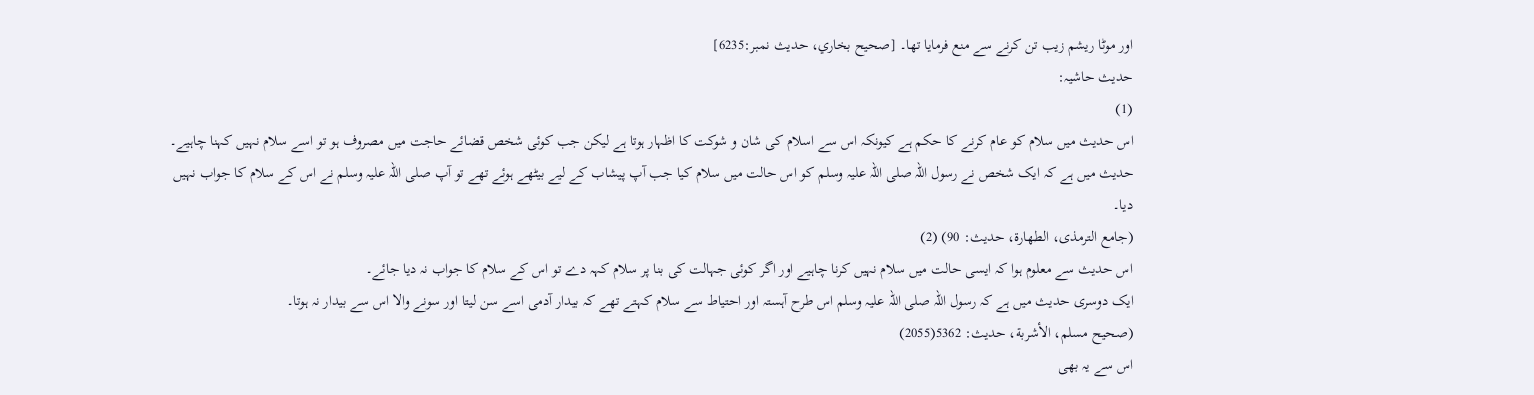اور موٹا ریشم زیب تن کرنے سے منع فرمایا تھا۔ [صحيح بخاري، حديث نمبر:6235]
حدیث حاشیہ:
(1)
اس حدیث میں سلام کو عام کرنے کا حکم ہے کیونکہ اس سے اسلام کی شان و شوکت کا اظہار ہوتا ہے لیکن جب کوئی شخص قضائے حاجت میں مصروف ہو تو اسے سلام نہیں کہنا چاہیے۔
حدیث میں ہے کہ ایک شخص نے رسول اللہ صلی اللہ علیہ وسلم کو اس حالت میں سلام کیا جب آپ پیشاب کے لیے بیٹھے ہوئے تھے تو آپ صلی اللہ علیہ وسلم نے اس کے سلام کا جواب نہیں دیا۔
(جامع الترمذی، الطھارۃ، حدیث: 90) (2)
اس حدیث سے معلوم ہوا کہ ایسی حالت میں سلام نہیں کرنا چاہیے اور اگر کوئی جہالت کی بنا پر سلام کہہ دے تو اس کے سلام کا جواب نہ دیا جائے۔
ایک دوسری حدیث میں ہے کہ رسول اللہ صلی اللہ علیہ وسلم اس طرح آہستہ اور احتیاط سے سلام کہتے تھے کہ بیدار آدمی اسے سن لیتا اور سونے والا اس سے بیدار نہ ہوتا۔
(صحیح مسلم، الأشربة، حدیث: 5362(2055)
اس سے یہ بھی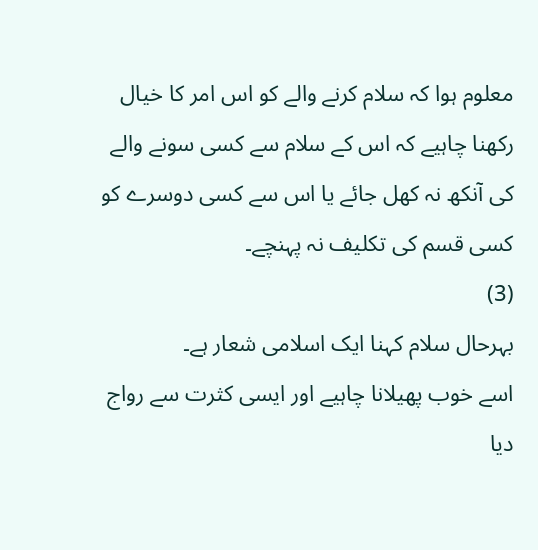معلوم ہوا کہ سلام کرنے والے کو اس امر کا خیال رکھنا چاہیے کہ اس کے سلام سے کسی سونے والے کی آنکھ نہ کھل جائے یا اس سے کسی دوسرے کو کسی قسم کی تکلیف نہ پہنچے۔
(3)
بہرحال سلام کہنا ایک اسلامی شعار ہے۔
اسے خوب پھیلانا چاہیے اور ایسی کثرت سے رواج دیا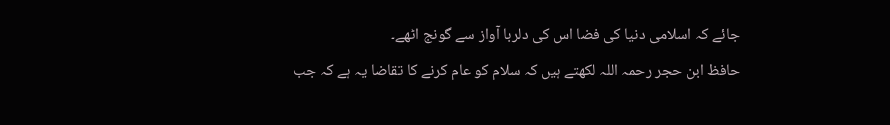جائے کہ اسلامی دنیا کی فضا اس کی دلربا آواز سے گونج اٹھے۔
حافظ ابن حجر رحمہ اللہ لکھتے ہیں کہ سلام کو عام کرنے کا تقاضا یہ ہے کہ جب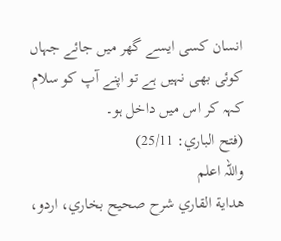انسان کسی ایسے گھر میں جائے جہاں کوئی بھی نہیں ہے تو اپنے آپ کو سلام کہہ کر اس میں داخل ہو۔
(فتح الباري: 25/11)
واللہ اعلم
هداية القاري شرح صحيح بخاري، اردو،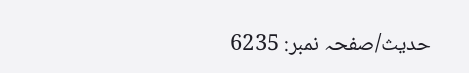حدیث/صفحہ نمبر: 6235